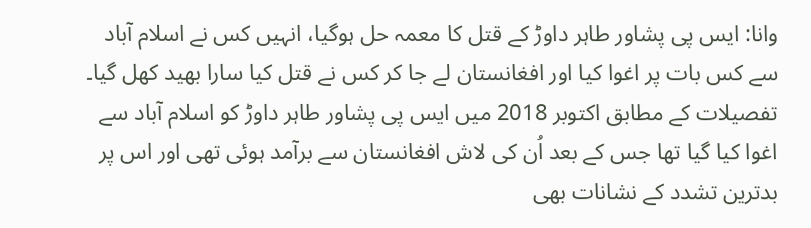وانا: ایس پی پشاور طاہر داوڑ کے قتل کا معمہ حل ہوگیا، انہیں کس نے اسلام آباد سے کس بات پر اغوا کیا اور افغانستان لے جا کر کس نے قتل کیا سارا بھید کھل گیا۔
تفصیلات کے مطابق اکتوبر 2018 میں ایس پی پشاور طاہر داوڑ کو اسلام آباد سے اغوا کیا گیا تھا جس کے بعد اُن کی لاش افغانستان سے برآمد ہوئی تھی اور اس پر بدترین تشدد کے نشانات بھی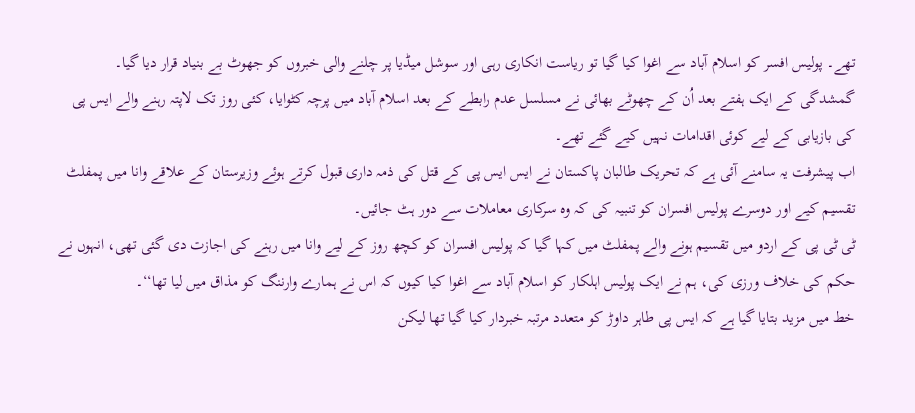تھے۔ پولیس افسر کو اسلام آباد سے اغوا کیا گیا تو ریاست انکاری رہی اور سوشل میڈیا پر چلنے والی خبروں کو جھوٹ بے بنیاد قرار دیا گیا۔
گمشدگی کے ایک ہفتے بعد اُن کے چھوٹے بھائی نے مسلسل عدم رابطے کے بعد اسلام آباد میں پرچہ کٹوایا، کئی روز تک لاپتہ رہنے والے ایس پی کی بازیابی کے لیے کوئی اقدامات نہیں کیے گئے تھے۔
اب پیشرفت یہ سامنے آئی ہے کہ تحریک طالبان پاکستان نے ایس ایس پی کے قتل کی ذمہ داری قبول کرتے ہوئے وزیرستان کے علاقے وانا میں پمفلٹ تقسیم کیے اور دوسرے پولیس افسران کو تنبیہ کی کہ وہ سرکاری معاملات سے دور ہٹ جائیں۔
ٹی ٹی پی کے اردو میں تقسیم ہونے والے پمفلٹ میں کہا گیا کہ پولیس افسران کو کچھ روز کے لیے وانا میں رہنے کی اجازت دی گئی تھی، انہوں نے حکم کی خلاف ورزی کی، ہم نے ایک پولیس اہلکار کو اسلام آباد سے اغوا کیا کیوں کہ اس نے ہمارے وارننگ کو مذاق میں لیا تھا‘‘۔
خط میں مزید بتایا گیا ہے کہ ایس پی طاہر داوڑ کو متعدد مرتبہ خبردار کیا گیا تھا لیکن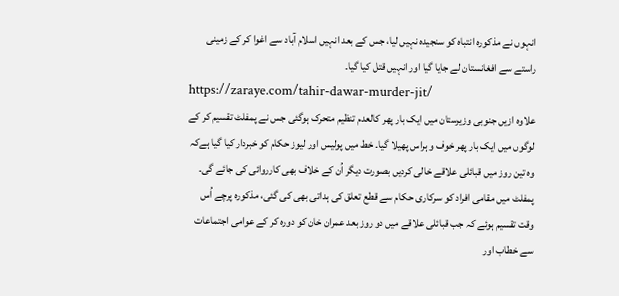انہوں نے مذکورہ انتباہ کو سنجیدہ نہیں لیا، جس کے بعد انہیں اسلام آباد سے اغوا کر کے زمینی راستے سے افغانستان لے جایا گیا اور انہیں قتل کیا گیا۔
https://zaraye.com/tahir-dawar-murder-jit/
علاوہ ازیں جنوبی وزیرستان میں ایک بار پھر کالعدم تنظیم متحرک ہوگئی جس نے پمفلٹ تقسیم کر کے لوگوں میں ایک بار پھر خوف و ہراس پھیلا گیا۔ خط میں پولیس اور لیوز حکام کو خبردار کیا گیا ہےکہ وہ تین روز میں قبائلی علاقے خالی کردیں بصورت دیگر اُن کے خلاف بھی کارروائی کی جائے گی۔
پمفلٹ میں مقامی افراد کو سرکاری حکام سے قطع تعلق کی ہداتی بھی کی گئی، مذکورہ پرچے اُس وقت تقسیم ہوئے کہ جب قبائلی علاقے میں دو روز بعد عمران خان کو دورہ کر کے عوامی اجتماعات سے خطاب اور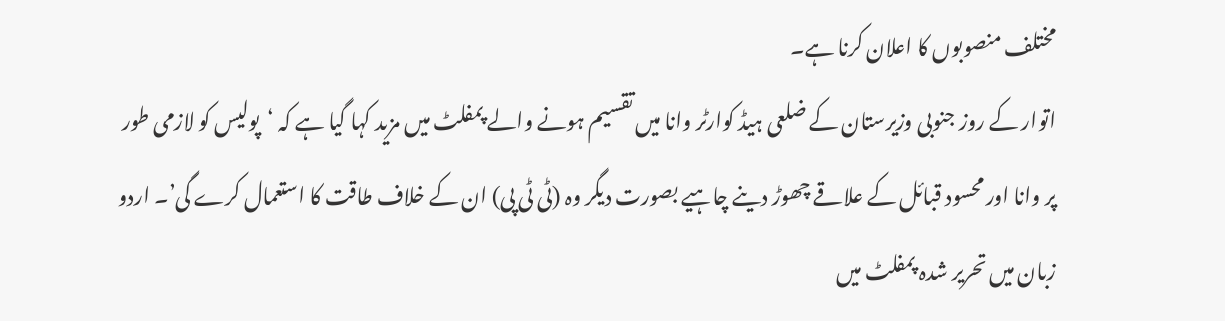مختلف منصوبوں کا اعلان کرنا ہے۔
اتوار کے روز جنوبی وزیرستان کے ضلعی ہیڈ کوارٹر وانا میں تقسیم ہونے والے پمفلٹ میں مزید کہا گیا ہے کہ ‘پولیس کو لازمی طور پر وانا اور محسود قبائل کے علاقے چھوڑ دینے چاہیے بصورت دیگر وہ (ٹی ٹی پی) ان کے خلاف طاقت کا استعمال کرے گی’۔ اردو زبان میں تحریر شدہ پمفلٹ میں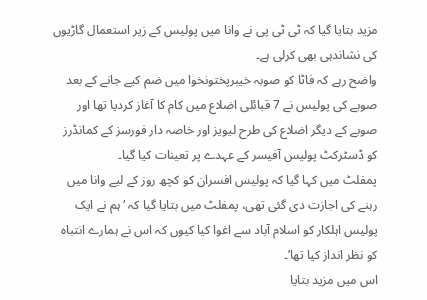مزید بتایا گیا کہ ٹی ٹی پی نے وانا میں پولیس کے زیر استعمال گاڑیوں کی نشاندہی بھی کرلی ہے۔
واضح رہے کہ فاٹا کو صوبہ خیبرپختونخوا میں ضم کیے جانے کے بعد صوبے کی پولیس نے 7 قبائلی اضلاع میں کام کا آغاز کردیا تھا اور صوبے کے دیگر اضلاع کی طرح لیویز اور خاصہ دار فورسز کے کمانڈرز کو ڈسٹرکٹ پولیس آفیسر کے عہدے پر تعینات کیا گیا۔
پمفلٹ میں کہا گیا کہ پولیس افسران کو کچھ روز کے لیے وانا میں رہنے کی اجازت دی گئی تھی، پمفلٹ میں بتایا گیا کہ ‘ہم نے ایک پولیس اہلکار کو اسلام آباد سے اغوا کیا کیوں کہ اس نے ہمارے انتباہ کو نظر انداز کیا تھا’۔
اس میں مزید بتایا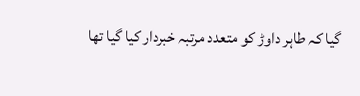گیا کہ طاہر داوڑ کو متعدد مرتبہ خبردار کیا گیا تھا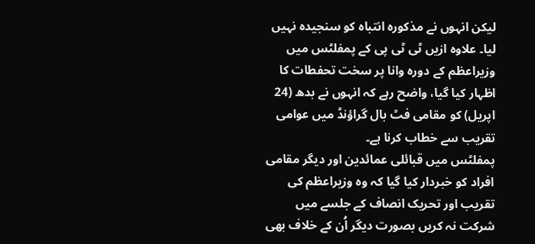لیکن انہوں نے مذکورہ انتباہ کو سنجیدہ نہیں لیا۔ علاوہ ازیں ٹی ٹی پی کے پمفلٹس میں وزیراعظم کے دورہ وانا پر سخت تحفطات کا اظہار کیا گیا، واضح رہے کہ انہوں نے بدھ (24 اپریل) کو مقامی فٹ بال گراؤنڈ میں عوامی تقریب سے خطاب کرنا ہے۔
پمفلٹس میں قبائلی عمائدین اور دیگر مقامی افراد کو خبردار کیا گیا کہ وہ وزیراعظم کی تقریب اور تحریک انصاف کے جلسے میں شرکت نہ کریں بصورت دیگر اُن کے خلاف بھی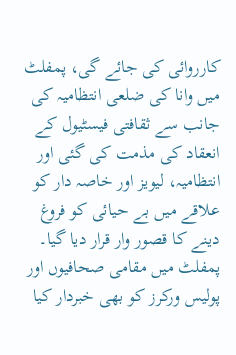کارروائی کی جائے گی، پمفلٹ میں وانا کی ضلعی انتظامیہ کی جانب سے ثقافتی فیسٹیول کے انعقاد کی مذمت کی گئی اور انتظامیہ، لیویز اور خاصہ دار کو علاقے میں بے حیائی کو فروغ دینے کا قصور وار قرار دیا گیا۔
پمفلٹ میں مقامی صحافیوں اور پولیس ورکرز کو بھی خبردار کیا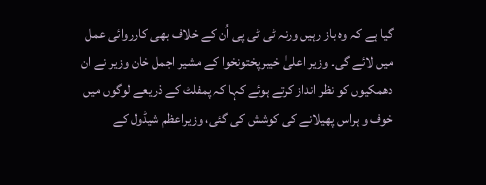گیا ہے کہ وہ باز رہیں ورنہ ٹی ٹی پی اُن کے خلاف بھی کارروائی عمل میں لائے گی۔ وزیر اعلیٰ خیبرپختونخوا کے مشیر اجمل خان وزیر نے ان دھمکیوں کو نظر انداز کرتے ہوئے کہا کہ پمفلٹ کے ذریعے لوگوں میں خوف و ہراس پھیلانے کی کوشش کی گئی، وزیراعظم شیڈول کے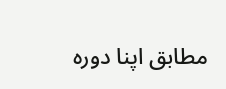مطابق اپنا دورہ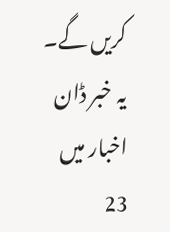کریں گے۔
یہ خبر ڈان اخبار میں 23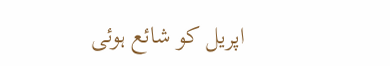اپریل کو شائع ہوئی